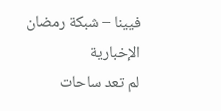فيينا – شبكة رمضان الإخبارية
لم تعد ساحات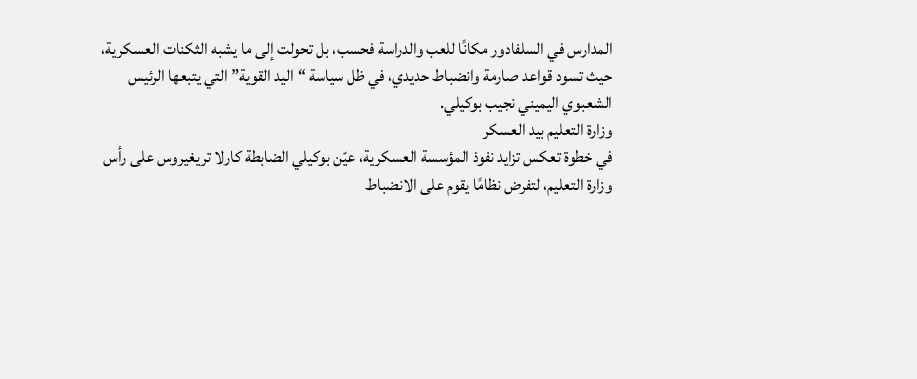المدارس في السلفادور مكانًا للعب والدراسة فحسب، بل تحولت إلى ما يشبه الثكنات العسكرية، حيث تسود قواعد صارمة وانضباط حديدي، في ظل سياسة “اليد القوية” التي يتبعها الرئيس الشعبوي اليميني نجيب بوكيلي.
وزارة التعليم بيد العسكر
في خطوة تعكس تزايد نفوذ المؤسسة العسكرية، عيّن بوكيلي الضابطة كارلا تريغيروس على رأس وزارة التعليم، لتفرض نظامًا يقوم على الانضباط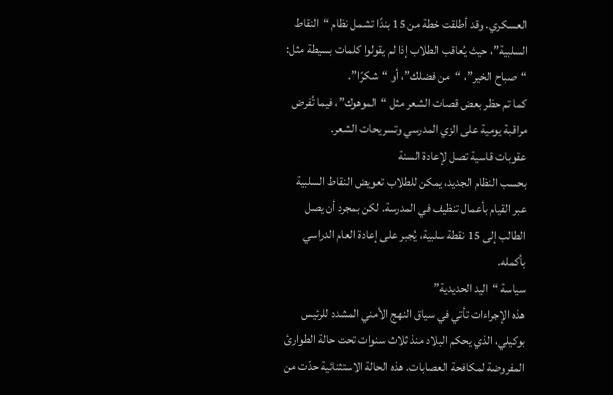العسكري. وقد أطلقت خطة من 15 بندًا تشمل نظام “النقاط السلبية”، حيث يُعاقب الطلاب إذا لم يقولوا كلمات بسيطة مثل: “صباح الخير”، “من فضلك”، أو “شكرًا”.
كما تم حظر بعض قصات الشعر مثل “الموهوك”، فيما تُفرض مراقبة يومية على الزي المدرسي وتسريحات الشعر.
عقوبات قاسية تصل لإعادة السنة
بحسب النظام الجديد، يمكن للطلاب تعويض النقاط السلبية عبر القيام بأعمال تنظيف في المدرسة. لكن بمجرد أن يصل الطالب إلى 15 نقطة سلبية، يُجبر على إعادة العام الدراسي بأكمله.
سياسة “اليد الحديدية”
هذه الإجراءات تأتي في سياق النهج الأمني المشدد للرئيس بوكيلي، الذي يحكم البلاد منذ ثلاث سنوات تحت حالة الطوارئ المفروضة لمكافحة العصابات. هذه الحالة الاستثنائية حدّت من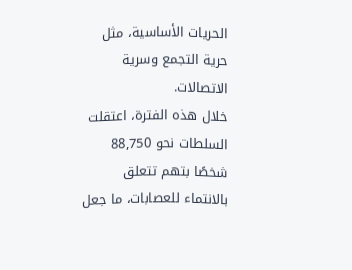الحريات الأساسية، مثل حرية التجمع وسرية الاتصالات.
خلال هذه الفترة، اعتقلت السلطات نحو 88,750 شخصًا بتهم تتعلق بالانتماء للعصابات، ما جعل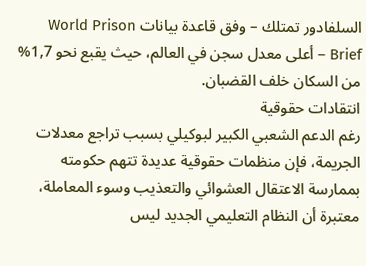السلفادور تمتلك – وفق قاعدة بيانات World Prison Brief – أعلى معدل سجن في العالم، حيث يقبع نحو 1,7% من السكان خلف القضبان.
انتقادات حقوقية
رغم الدعم الشعبي الكبير لبوكيلي بسبب تراجع معدلات الجريمة، فإن منظمات حقوقية عديدة تتهم حكومته بممارسة الاعتقال العشوائي والتعذيب وسوء المعاملة، معتبرة أن النظام التعليمي الجديد ليس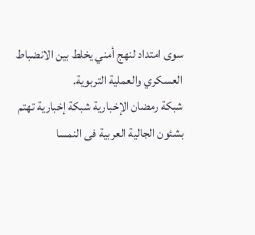سوى امتداد لنهج أمني يخلط بين الانضباط العسكري والعملية التربوية.
شبكة رمضان الإخبارية شبكة إخبارية تهتم بشئون الجالية العربية فى النمسا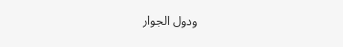ودول الجوار